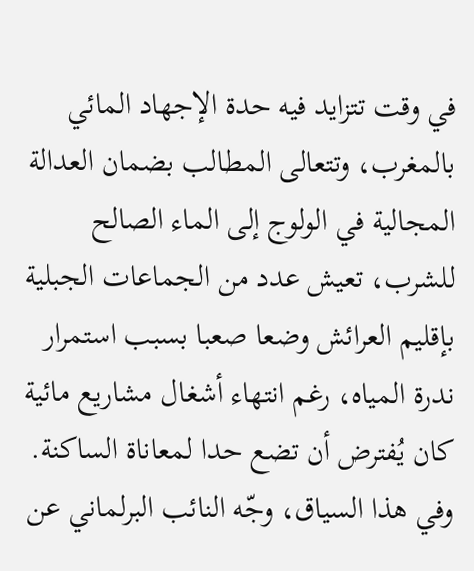في وقت تتزايد فيه حدة الإجهاد المائي بالمغرب، وتتعالى المطالب بضمان العدالة المجالية في الولوج إلى الماء الصالح للشرب، تعيش عدد من الجماعات الجبلية بإقليم العرائش وضعا صعبا بسبب استمرار ندرة المياه، رغم انتهاء أشغال مشاريع مائية كان يُفترض أن تضع حدا لمعاناة الساكنة.
وفي هذا السياق، وجّه النائب البرلماني عن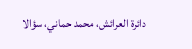دائرة العرائش، محمد حماني، سؤالا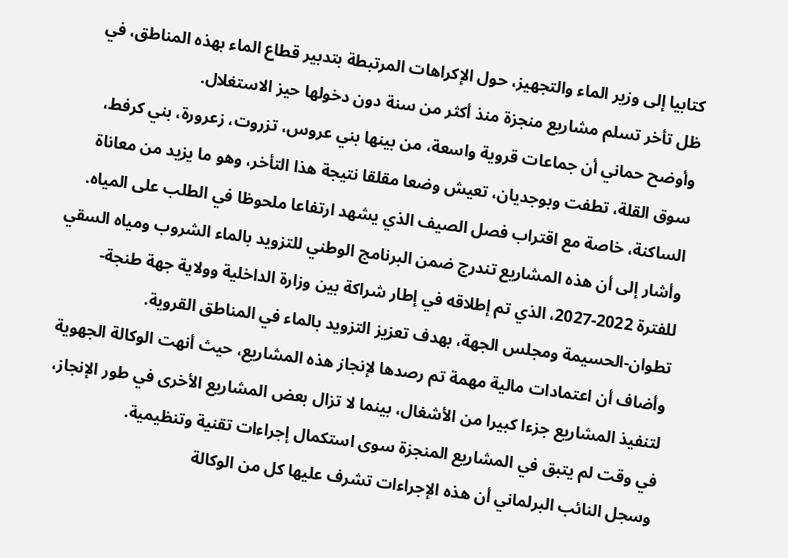كتابيا إلى وزير الماء والتجهيز، حول الإكراهات المرتبطة بتدبير قطاع الماء بهذه المناطق، في ظل تأخر تسلم مشاريع منجزة منذ أكثر من سنة دون دخولها حيز الاستغلال.
وأوضح حماني أن جماعات قروية واسعة، من بينها بني عروس، تزروت، زعرورة، بني كرفط، سوق القلة، تطفت وبوجديان، تعيش وضعا مقلقا نتيجة هذا التأخر، وهو ما يزيد من معاناة الساكنة، خاصة مع اقتراب فصل الصيف الذي يشهد ارتفاعا ملحوظا في الطلب على المياه.
وأشار إلى أن هذه المشاريع تندرج ضمن البرنامج الوطني للتزويد بالماء الشروب ومياه السقي للفترة 2022-2027، الذي تم إطلاقه في إطار شراكة بين وزارة الداخلية وولاية جهة طنجة-تطوان-الحسيمة ومجلس الجهة، بهدف تعزيز التزويد بالماء في المناطق القروية.
وأضاف أن اعتمادات مالية مهمة تم رصدها لإنجاز هذه المشاريع، حيث أنهت الوكالة الجهوية لتنفيذ المشاريع جزءا كبيرا من الأشغال، بينما لا تزال بعض المشاريع الأخرى في طور الإنجاز، في وقت لم يتبق في المشاريع المنجزة سوى استكمال إجراءات تقنية وتنظيمية.
وسجل النائب البرلماني أن هذه الإجراءات تشرف عليها كل من الوكالة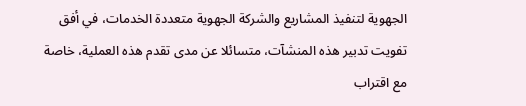الجهوية لتنفيذ المشاريع والشركة الجهوية متعددة الخدمات، في أفق تفويت تدبير هذه المنشآت، متسائلا عن مدى تقدم هذه العملية، خاصة مع اقتراب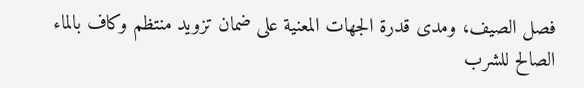فصل الصيف، ومدى قدرة الجهات المعنية على ضمان تزويد منتظم وكاف بالماء الصالح للشرب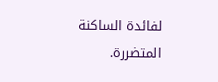لفائدة الساكنة المتضررة.